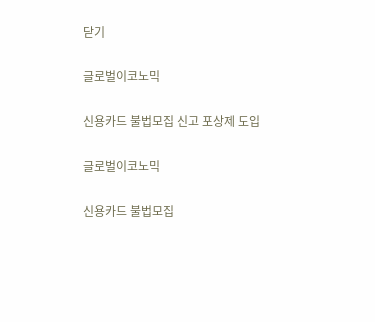닫기

글로벌이코노믹

신용카드 불법모집 신고 포상제 도입

글로벌이코노믹

신용카드 불법모집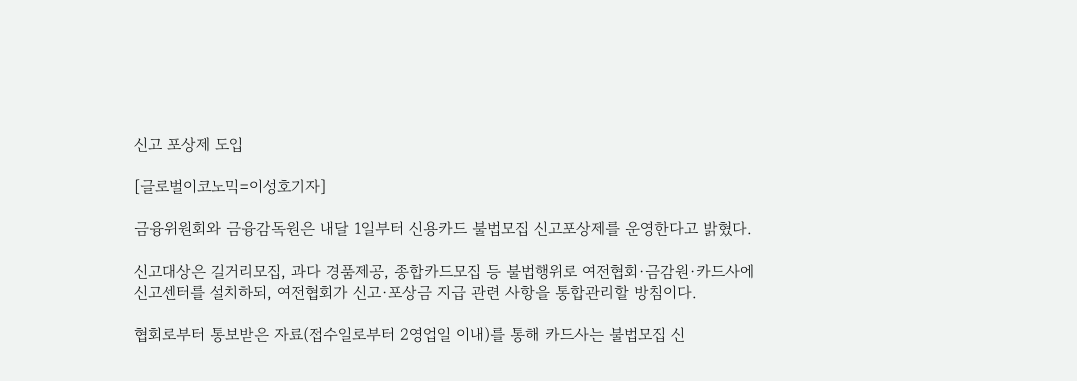신고 포상제 도입

[글로벌이코노믹=이성호기자]

금융위원회와 금융감독원은 내달 1일부터 신용카드 불법모집 신고포상제를 운영한다고 밝혔다.

신고대상은 길거리모집, 과다 경품제공, 종합카드모집 등 불법행위로 여전협회·금감원·카드사에 신고센터를 설치하되, 여전협회가 신고·포상금 지급 관련 사항을 통합관리할 방침이다.

협회로부터 통보받은 자료(접수일로부터 2영업일 이내)를 통해 카드사는 불법모집 신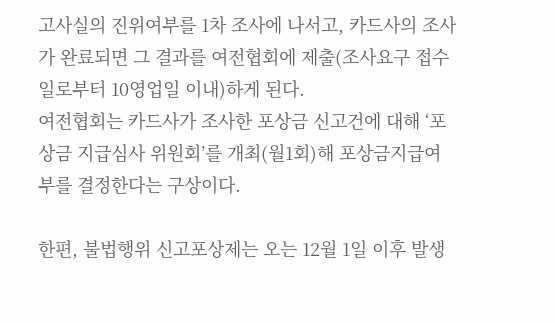고사실의 진위여부를 1차 조사에 나서고, 카드사의 조사가 완료되면 그 결과를 여전협회에 제출(조사요구 접수일로부터 10영업일 이내)하게 된다.
여전협회는 카드사가 조사한 포상금 신고건에 대해 ‘포상금 지급심사 위원회’를 개최(월1회)해 포상금지급여부를 결정한다는 구상이다.

한편, 불법행위 신고포상제는 오는 12월 1일 이후 발생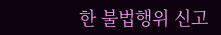한 불법행위 신고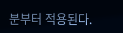분부터 적용된다.